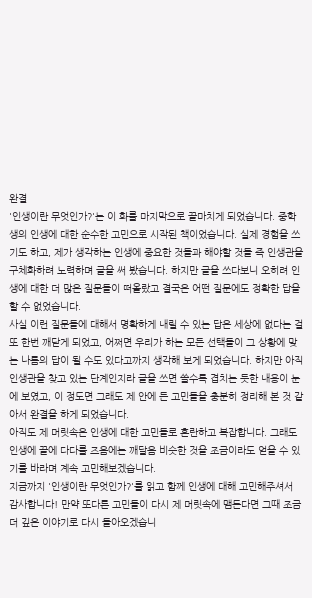완결
'인생이란 무엇인가?'는 이 화를 마지막으로 끝마치게 되었습니다. 중학생의 인생에 대한 순수한 고민으로 시작된 책이었습니다. 실제 경험을 쓰기도 하고, 제가 생각하는 인생에 중요한 것들과 해야할 것들 즉 인생관을 구체화하려 노력하며 글을 써 봤습니다. 하지만 글을 쓰다보니 오히려 인생에 대한 더 많은 질문들이 떠올랐고 결국은 어떤 질문에도 정확한 답을 할 수 없었습니다.
사실 이런 질문들에 대해서 명확하게 내릴 수 있는 답은 세상에 없다는 걸 또 한번 깨닫게 되었고, 어쩌면 우리가 하는 모든 선택들이 그 상황에 맞는 나름의 답이 될 수도 있다고까지 생각해 보게 되었습니다. 하지만 아직 인생관을 찾고 있는 단계인지라 글을 쓰면 쓸수록 겹치는 듯한 내용이 눈에 보였고, 이 정도면 그래도 제 안에 든 고민들을 충분히 정리해 본 것 같아서 완결을 하게 되었습니다.
아직도 제 머릿속은 인생에 대한 고민들로 혼란하고 복잡합니다. 그래도 인생에 끝에 다다를 즈음에는 깨달음 비슷한 것을 조금이라도 얻을 수 있기를 바라며 계속 고민해보겠습니다.
지금까지 '인생이란 무엇인가?'를 읽고 함께 인생에 대해 고민해주셔서 감사합니다! 만약 또다른 고민들이 다시 제 머릿속에 맴돈다면 그때 조금 더 깊은 이야기로 다시 돌아오겠습니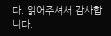다. 읽어주셔서 감사합니다.